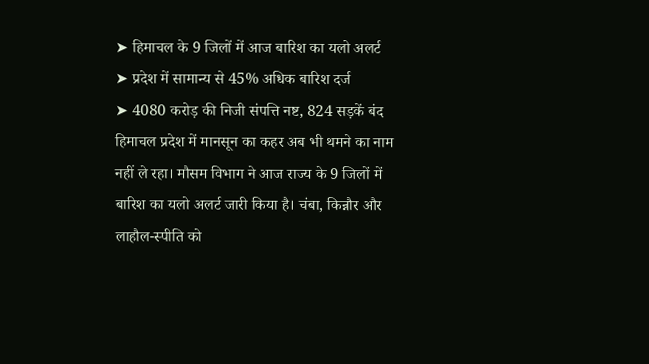➤ हिमाचल के 9 जिलों में आज बारिश का यलो अलर्ट
➤ प्रदेश में सामान्य से 45% अधिक बारिश दर्ज
➤ 4080 करोड़ की निजी संपत्ति नष्ट, 824 सड़कें बंद
हिमाचल प्रदेश में मानसून का कहर अब भी थमने का नाम नहीं ले रहा। मौसम विभाग ने आज राज्य के 9 जिलों में बारिश का यलो अलर्ट जारी किया है। चंबा, किन्नौर और लाहौल-स्पीति को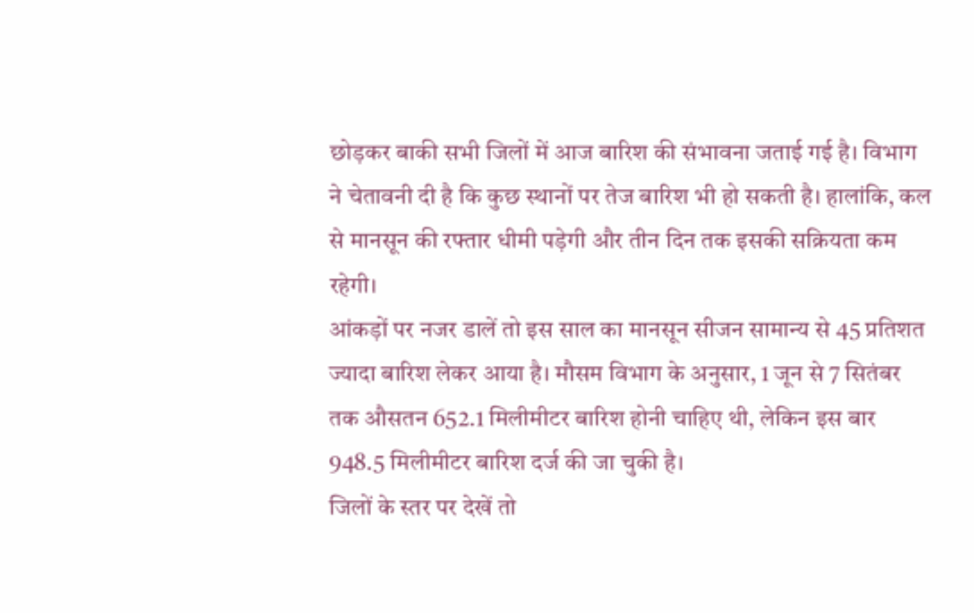छोड़कर बाकी सभी जिलों में आज बारिश की संभावना जताई गई है। विभाग ने चेतावनी दी है कि कुछ स्थानों पर तेज बारिश भी हो सकती है। हालांकि, कल से मानसून की रफ्तार धीमी पड़ेगी और तीन दिन तक इसकी सक्रियता कम रहेगी।
आंकड़ों पर नजर डालें तो इस साल का मानसून सीजन सामान्य से 45 प्रतिशत ज्यादा बारिश लेकर आया है। मौसम विभाग के अनुसार, 1 जून से 7 सितंबर तक औसतन 652.1 मिलीमीटर बारिश होनी चाहिए थी, लेकिन इस बार 948.5 मिलीमीटर बारिश दर्ज की जा चुकी है।
जिलों के स्तर पर देखें तो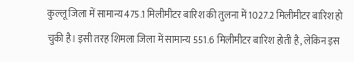कुल्लू जिला में सामान्य 475.1 मिलीमीटर बारिश की तुलना में 1027.2 मिलीमीटर बारिश हो चुकी है। इसी तरह शिमला जिला में सामान्य 551.6 मिलीमीटर बारिश होती है, लेकिन इस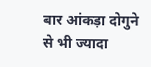बार आंकड़ा दोगुने से भी ज्यादा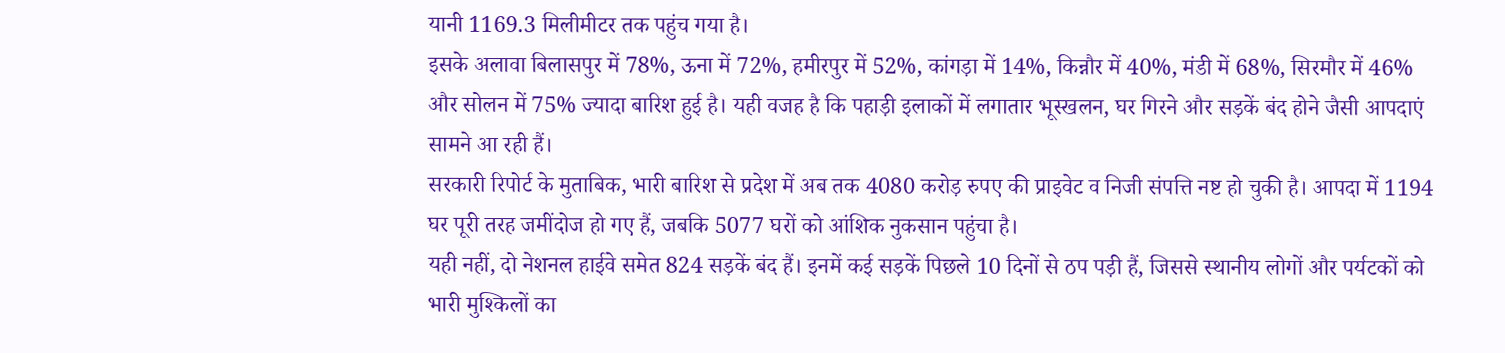यानी 1169.3 मिलीमीटर तक पहुंच गया है।
इसके अलावा बिलासपुर में 78%, ऊना में 72%, हमीरपुर में 52%, कांगड़ा में 14%, किन्नौर में 40%, मंडी में 68%, सिरमौर में 46% और सोलन में 75% ज्यादा बारिश हुई है। यही वजह है कि पहाड़ी इलाकों में लगातार भूस्खलन, घर गिरने और सड़कें बंद होने जैसी आपदाएं सामने आ रही हैं।
सरकारी रिपोर्ट के मुताबिक, भारी बारिश से प्रदेश में अब तक 4080 करोड़ रुपए की प्राइवेट व निजी संपत्ति नष्ट हो चुकी है। आपदा में 1194 घर पूरी तरह जमींदोज हो गए हैं, जबकि 5077 घरों को आंशिक नुकसान पहुंचा है।
यही नहीं, दो नेशनल हाईवे समेत 824 सड़कें बंद हैं। इनमें कई सड़कें पिछले 10 दिनों से ठप पड़ी हैं, जिससे स्थानीय लोगों और पर्यटकों को भारी मुश्किलों का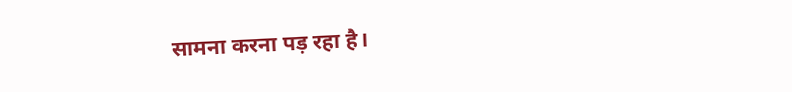सामना करना पड़ रहा है।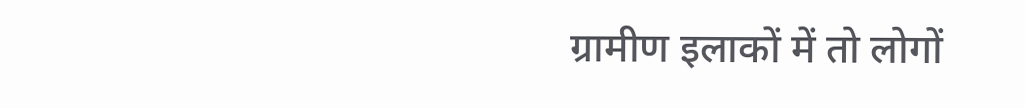ग्रामीण इलाकों में तो लोगों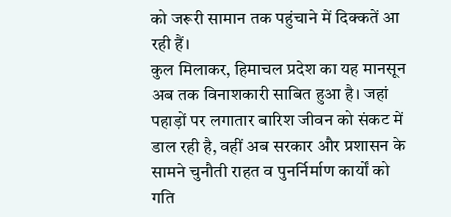को जरूरी सामान तक पहुंचाने में दिक्कतें आ रही हैं।
कुल मिलाकर, हिमाचल प्रदेश का यह मानसून अब तक विनाशकारी साबित हुआ है। जहां पहाड़ों पर लगातार बारिश जीवन को संकट में डाल रही है, वहीं अब सरकार और प्रशासन के सामने चुनौती राहत व पुनर्निर्माण कार्यों को गति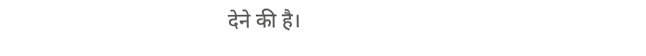देने की है।